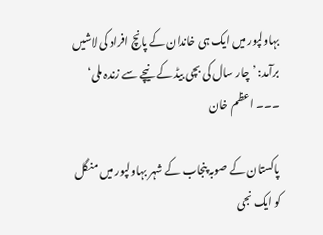بہاولپور میں ایک ہی خاندان کے پانچ افراد کی لاشیں برآمد: ’چار سال کی بچی بیڈ کے نیچے سے زندہ ملی‘ ۔۔۔ اعظم خان

پاکستان کے صوبہ پنجاب کے شہر بہاولپور میں منگل کو ایک نجی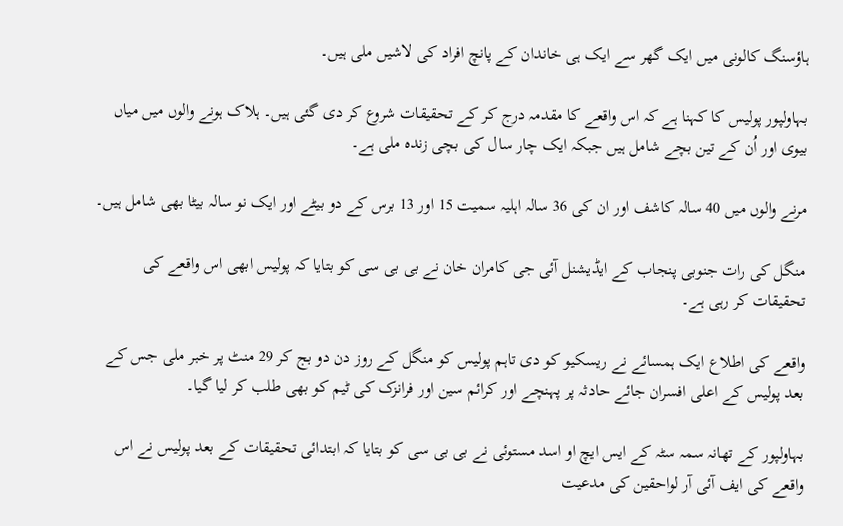ہاؤسنگ کالونی میں ایک گھر سے ایک ہی خاندان کے پانچ افراد کی لاشیں ملی ہیں۔

بہاولپور پولیس کا کہنا ہے کہ اس واقعے کا مقدمہ درج کر کے تحقیقات شروع کر دی گئی ہیں۔ ہلاک ہونے والوں میں میاں بیوی اور اُن کے تین بچے شامل ہیں جبکہ ایک چار سال کی بچی زندہ ملی ہے۔

مرنے والوں میں 40 سالہ کاشف اور ان کی 36 سالہ اہلیہ سمیت 15 اور 13 برس کے دو بیٹے اور ایک نو سالہ بیٹا بھی شامل ہیں۔

منگل کی رات جنوبی پنجاب کے ایڈیشنل آئی جی کامران خان نے بی بی سی کو بتایا کہ پولیس ابھی اس واقعے کی تحقیقات کر رہی ہے۔

واقعے کی اطلاع ایک ہمسائے نے ریسکیو کو دی تاہم پولیس کو منگل کے روز دن دو بج کر 29 منٹ پر خبر ملی جس کے بعد پولیس کے اعلی افسران جائے حادثہ پر پہنچے اور کرائم سین اور فرانزک کی ٹیم کو بھی طلب کر لیا گیا۔

بہاولپور کے تھانہ سمہ سٹہ کے ایس ایچ او اسد مستوئی نے بی بی سی کو بتایا کہ ابتدائی تحقیقات کے بعد پولیس نے اس واقعے کی ایف آئی آر لواحقین کی مدعیت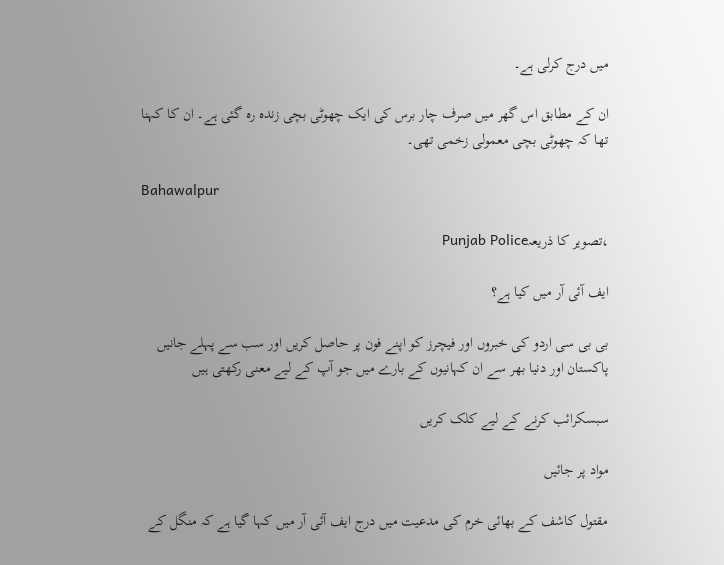میں درج کرلی ہے۔

ان کے مطابق اس گھر میں صرف چار برس کی ایک چھوٹی بچی زندہ رہ گئی ہے۔ ان کا کہنا تھا کہ چھوٹی بچی معمولی زخمی تھی۔

Bahawalpur

،تصویر کا ذریعہPunjab Police

ایف آئی آر میں کیا ہے؟

بی بی سی اردو کی خبروں اور فیچرز کو اپنے فون پر حاصل کریں اور سب سے پہلے جانیں پاکستان اور دنیا بھر سے ان کہانیوں کے بارے میں جو آپ کے لیے معنی رکھتی ہیں

سبسکرائب کرنے کے لیے کلک کریں

مواد پر جائیں

مقتول کاشف کے بھائی خرم کی مدعیت میں درج ایف آئی آر میں کہا گیا ہے کہ منگل کے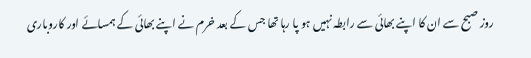روز صبح سے ان کا اپنے بھائی سے رابطہ نہیں ہو پا رہا تھا جس کے بعد خرم نے اپنے بھائی کے ہمسائے اور کاروباری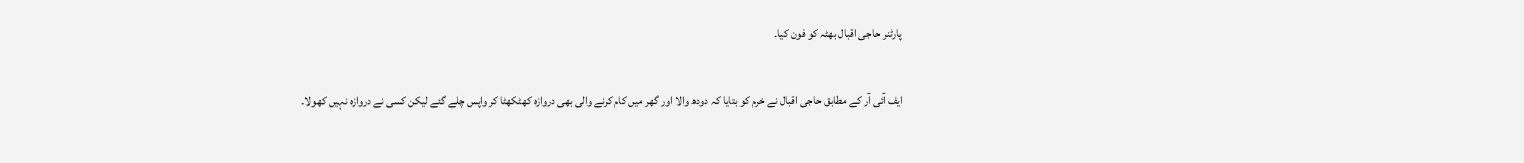پارٹنر حاجی اقبال بھٹہ کو فون کیا۔

ایف آئی آر کے مطابق حاجی اقبال نے خرم کو بتایا کہ دودھ والا اور گھر میں کام کرنے والی بھی دروازہ کھٹکھٹا کر واپس چلے گئے لیکن کسی نے دروازہ نہیں کھولا۔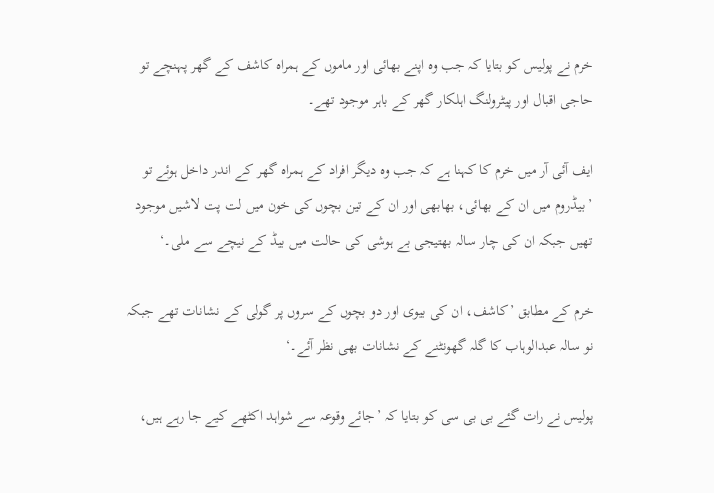خرم نے پولیس کو بتایا کہ جب وہ اپنے بھائی اور ماموں کے ہمراہ کاشف کے گھر پہنچے تو حاجی اقبال اور پیٹرولنگ اہلکار گھر کے باہر موجود تھے۔

ایف آئی آر میں خرم کا کہنا ہے کہ جب وہ دیگر افراد کے ہمراہ گھر کے اندر داخل ہوئے تو ’بیڈروم میں ان کے بھائی، بھابھی اور ان کے تین بچوں کی خون میں لت پت لاشیں موجود تھیں جبکہ ان کی چار سالہ بھتیجی بے ہوشی کی حالت میں بیڈ کے نیچے سے ملی۔‘

خرم کے مطابق ’کاشف، ان کی بیوی اور دو بچوں کے سروں پر گولی کے نشانات تھے جبکہ نو سالہ عبدالوہاب کا گلہ گھونٹنے کے نشانات بھی نظر آئے۔‘

پولیس نے رات گئے بی بی سی کو بتایا کہ ’جائے وقوعہ سے شواہد اکٹھے کیے جا رہے ہیں،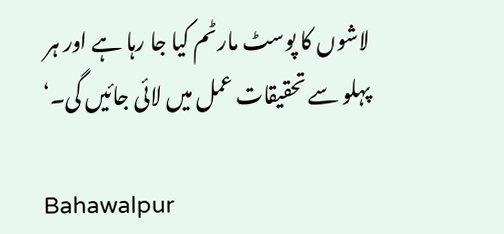لاشوں کا پوسٹ مارٹم کیا جا رہا ہے اور ہر پہلو سے تحقیقات عمل میں لائی جائیں گی۔‘

Bahawalpur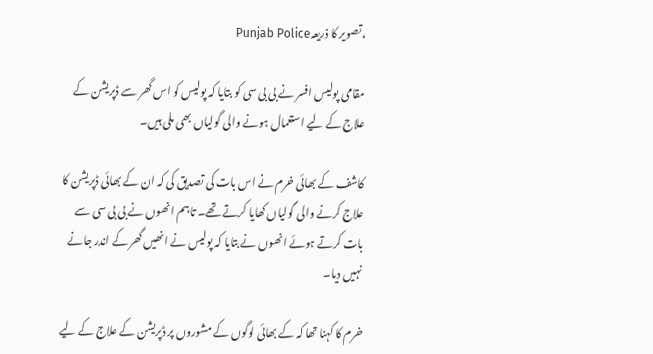،تصویر کا ذریعہPunjab Police

مقامی پولیس افسر نے بی بی سی کو بتایا کہ پولیس کو اس گھر سے ڈپریشن کے علاج کے لیے استعمال ہونے والی گولیاں بھی ملی ہیں۔

کاشف کے بھائی خرم نے اس بات کی تصدیق کی کہ ان کے بھائی ڈپریشن کا علاج کرنے والی گولیاں کھایا کرتے تھے۔ تاہم انھوں نے بی بی سی سے بات کرتے ہوئے انھوں نے بتایا کہ پولیس نے انھیں گھر کے اندر جانے نہیں دیا۔

خرم کا کہنا تھا کہ کے بھائی لوگوں کے مشوروں پر ڈپریشن کے علاج کے لیے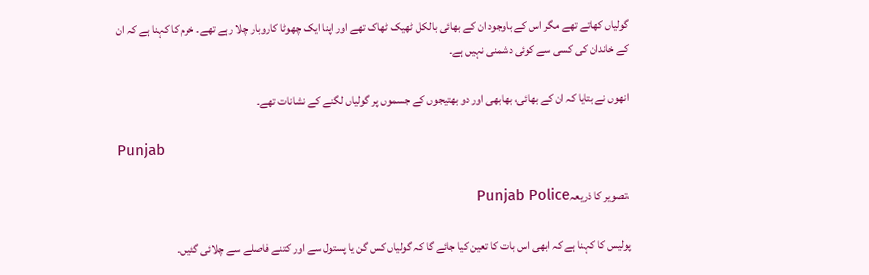گولیاں کھاتے تھے مگر اس کے باوجود ان کے بھائی بالکل ٹھیک ٹھاک تھے اور اپنا ایک چھوٹا کاروبار چلا رہے تھے۔ خرم کا کہنا ہے کہ ان کے خاندان کی کسی سے کوئی دشمنی نہیں ہے۔

انھوں نے بتایا کہ ان کے بھائی، بھابھی اور دو بھتیجوں کے جسموں پر گولیاں لگنے کے نشانات تھے۔

Punjab

،تصویر کا ذریعہPunjab Police

پولیس کا کہنا ہے کہ ابھی اس بات کا تعین کیا جائے گا کہ گولیاں کس گن یا پستول سے اور کتنے فاصلے سے چلائی گئیں۔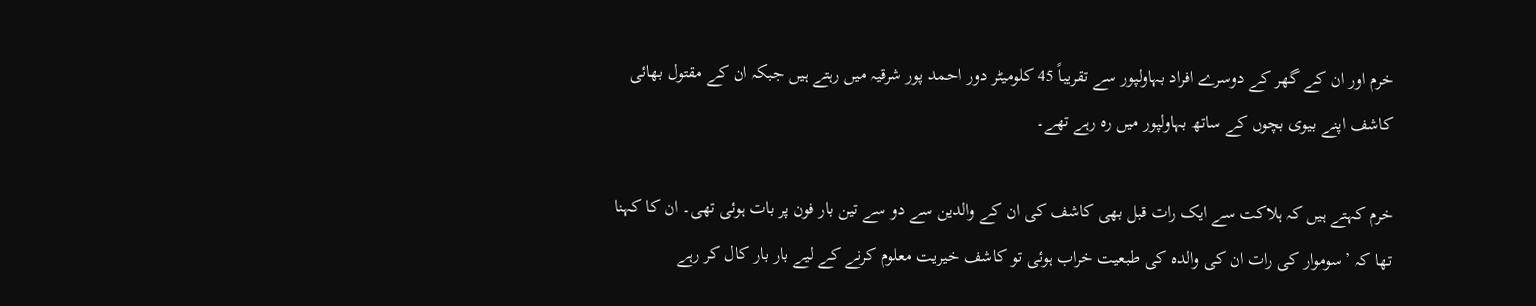خرم اور ان کے گھر کے دوسرے افراد بہاولپور سے تقریباً 45 کلومیٹر دور احمد پور شرقیہ میں رہتے ہیں جبکہ ان کے مقتول بھائی کاشف اپنے بیوی بچوں کے ساتھ بہاولپور میں رہ رہے تھے۔

خرم کہتے ہیں کہ ہلاکت سے ایک رات قبل بھی کاشف کی ان کے والدین سے دو سے تین بار فون پر بات ہوئی تھی۔ ان کا کہنا تھا کہ ’سوموار کی رات ان کی والدہ کی طبعیت خراب ہوئی تو کاشف خیریت معلوم کرنے کے لیے بار بار کال کر رہے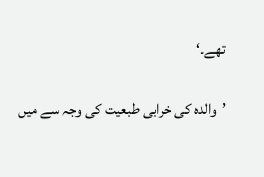تھے۔‘

’والدہ کی خرابی طبعیت کی وجہ سے میں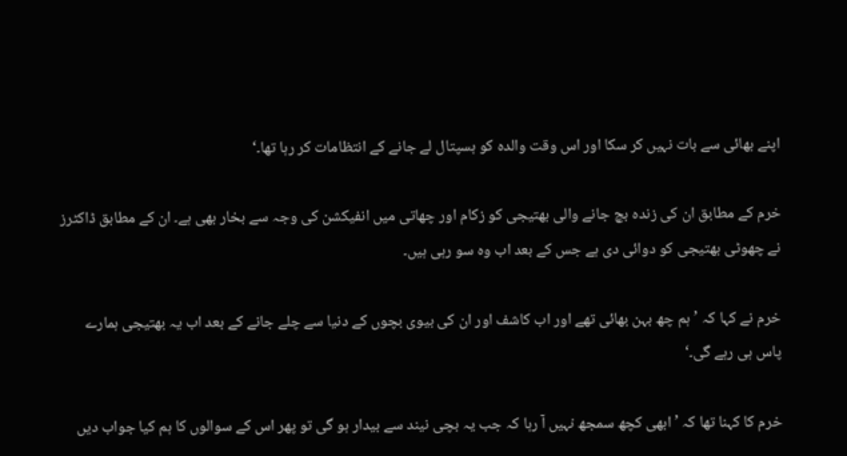اپنے بھائی سے بات نہیں کر سکا اور اس وقت والدہ کو ہسپتال لے جانے کے انتظامات کر رہا تھا۔‘

خرم کے مطابق ان کی زندہ بچ جانے والی بھتیجی کو زکام اور چھاتی میں انفیکشن کی وجہ سے بخار بھی ہے۔ ان کے مطابق ڈاکٹرز نے چھوٹی بھتیجی کو دوائی دی ہے جس کے بعد اب وہ سو رہی ہیں۔

خرم نے کہا کہ ’ہم چھ بہن بھائی تھے اور اب کاشف اور ان کی بیوی بچوں کے دنیا سے چلے جانے کے بعد اب یہ بھتیجی ہمارے پاس ہی رہے گی۔‘

خرم کا کہنا تھا کہ ’ابھی کچھ سمجھ نہیں آ رہا کہ جب یہ بچی نیند سے بیدار ہو گی تو پھر اس کے سوالوں کا ہم کیا جواب دیں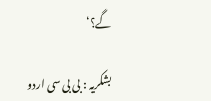گے؟‘

بشکریہ : بی بی سی اردو